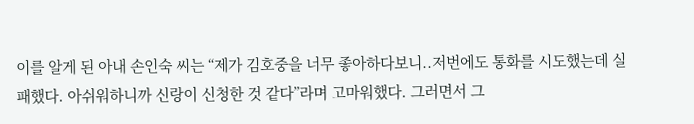이를 알게 된 아내 손인숙 씨는 “제가 김호중을 너무 좋아하다보니..저번에도 통화를 시도했는데 실패했다. 아쉬워하니까 신랑이 신청한 것 같다”라며 고마워했다. 그러면서 그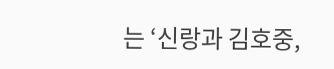는 ‘신랑과 김호중,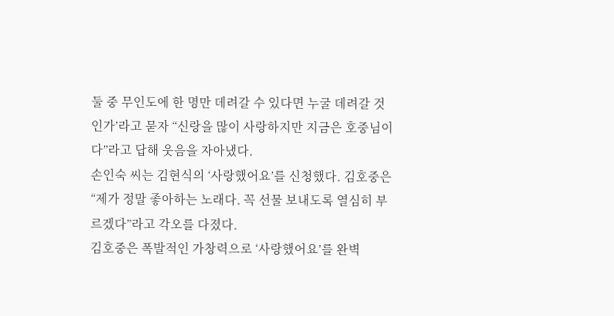둘 중 무인도에 한 명만 데려갈 수 있다면 누굴 데려갈 것인가’라고 묻자 “신랑을 많이 사랑하지만 지금은 호중님이다”라고 답해 웃음을 자아냈다.
손인숙 씨는 김현식의 ‘사랑했어요’를 신청했다. 김호중은 “제가 정말 좋아하는 노래다. 꼭 선물 보내도록 열심히 부르겠다”라고 각오를 다졌다.
김호중은 폭발적인 가창력으로 ‘사랑했어요’를 완벽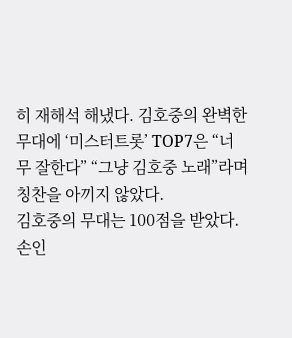히 재해석 해냈다. 김호중의 완벽한 무대에 ‘미스터트롯’ TOP7은 “너무 잘한다” “그냥 김호중 노래”라며 칭찬을 아끼지 않았다.
김호중의 무대는 100점을 받았다. 손인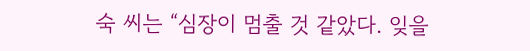숙 씨는 “심장이 멈출 것 같았다. 잊을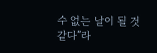수 없는 날이 될 것 같다”라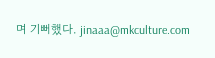며 기뻐했다. jinaaa@mkculture.com